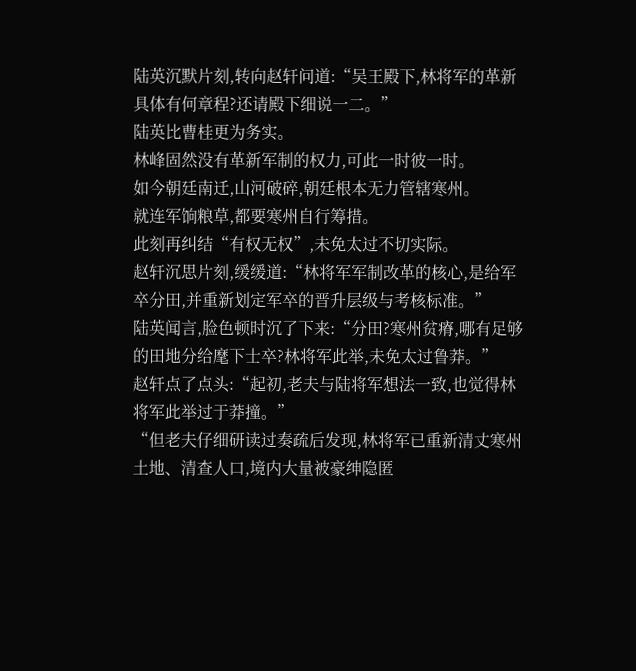陆英沉默片刻,转向赵轩问道:“吴王殿下,林将军的革新具体有何章程?还请殿下细说一二。”
陆英比曹桂更为务实。
林峰固然没有革新军制的权力,可此一时彼一时。
如今朝廷南迁,山河破碎,朝廷根本无力管辖寒州。
就连军饷粮草,都要寒州自行筹措。
此刻再纠结“有权无权”,未免太过不切实际。
赵轩沉思片刻,缓缓道:“林将军军制改革的核心,是给军卒分田,并重新划定军卒的晋升层级与考核标准。”
陆英闻言,脸色顿时沉了下来:“分田?寒州贫瘠,哪有足够的田地分给麾下士卒?林将军此举,未免太过鲁莽。”
赵轩点了点头:“起初,老夫与陆将军想法一致,也觉得林将军此举过于莽撞。”
“但老夫仔细研读过奏疏后发现,林将军已重新清丈寒州土地、清查人口,境内大量被豪绅隐匿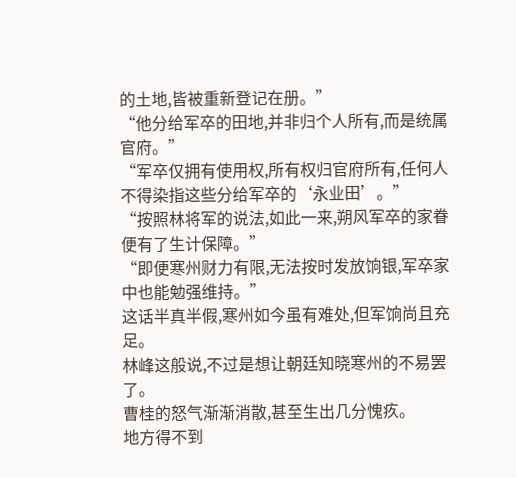的土地,皆被重新登记在册。”
“他分给军卒的田地,并非归个人所有,而是统属官府。”
“军卒仅拥有使用权,所有权归官府所有,任何人不得染指这些分给军卒的‘永业田’。”
“按照林将军的说法,如此一来,朔风军卒的家眷便有了生计保障。”
“即便寒州财力有限,无法按时发放饷银,军卒家中也能勉强维持。”
这话半真半假,寒州如今虽有难处,但军饷尚且充足。
林峰这般说,不过是想让朝廷知晓寒州的不易罢了。
曹桂的怒气渐渐消散,甚至生出几分愧疚。
地方得不到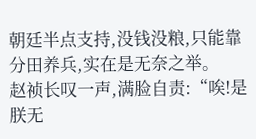朝廷半点支持,没钱没粮,只能靠分田养兵,实在是无奈之举。
赵祯长叹一声,满脸自责:“唉!是朕无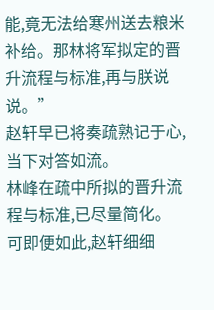能,竟无法给寒州送去粮米补给。那林将军拟定的晋升流程与标准,再与朕说说。”
赵轩早已将奏疏熟记于心,当下对答如流。
林峰在疏中所拟的晋升流程与标准,已尽量简化。
可即便如此,赵轩细细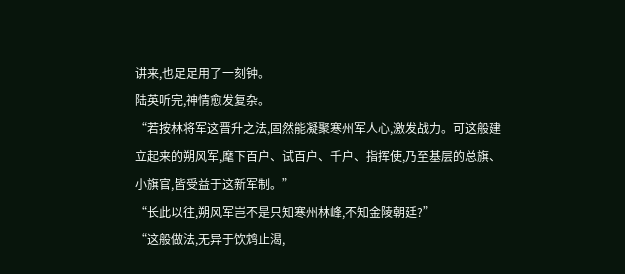讲来,也足足用了一刻钟。
陆英听完,神情愈发复杂。
“若按林将军这晋升之法,固然能凝聚寒州军人心,激发战力。可这般建立起来的朔风军,麾下百户、试百户、千户、指挥使,乃至基层的总旗、小旗官,皆受益于这新军制。”
“长此以往,朔风军岂不是只知寒州林峰,不知金陵朝廷?”
“这般做法,无异于饮鸩止渴,